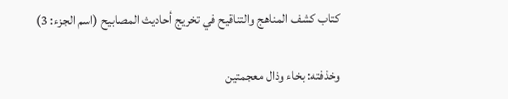كتاب كشف المناهج والتناقيح في تخريج أحاديث المصابيح (اسم الجزء: 3)

وخذفته: بخاء وذال معجمتين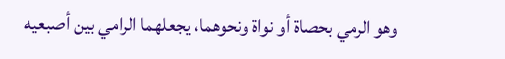وهو الرمي بحصاة أو نواة ونحوهما، يجعلهما الرامي بين أصبعيه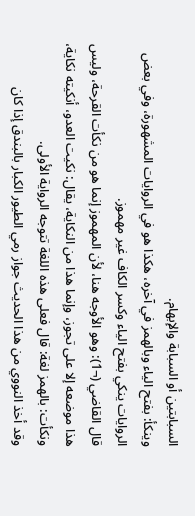السبابتين أو السبابة والإبهام.
وينكأ: بفتح الياء وبالهمز في آخره، هكذا هو في الروايات المشهورة، وفي بعض الروايات ينكي بفتح الياء وكسر الكاف غير مهموز.
قال القاضي (¬1): وهو الأوجه هنا، لأن المهموز إنما هو من نكأت القرحة، وليس هذا موضعه إلا على تجوز، وإنما هذا من النكاية، يقال: نكيت العدو، أنكيته نكاية، ونكأت: بالهمز لغة: قال فعلى هذه اللغة تتوجه الرواية الأولى.
وقد أخذ النووي من هذا الحديث جواز رمي الطيور الكبار بالبندق إذا كان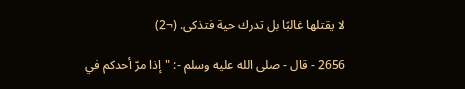لا يقتلها غالبًا بل تدرك حية فتذكى. (¬2)

2656 - قال - صلى الله عليه وسلم -: "إذا مرّ أحدكم في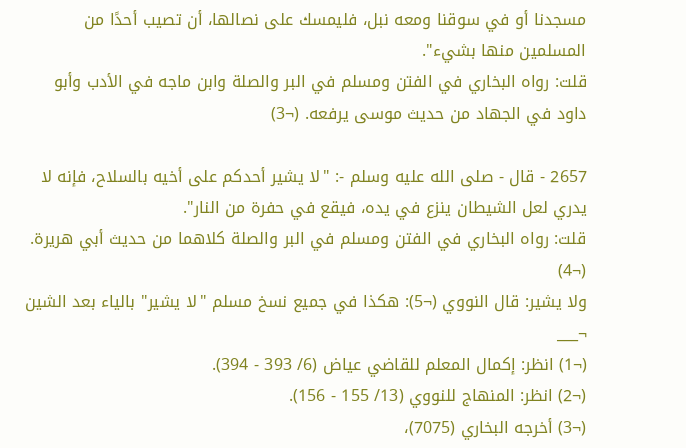مسجدنا أو في سوقنا ومعه نبل، فليمسك على نصالها، أن تصيب أحدًا من المسلمين منها بشيء".
قلت: رواه البخاري في الفتن ومسلم في البر والصلة وابن ماجه في الأدب وأبو داود في الجهاد من حديث موسى يرفعه. (¬3)

2657 - قال - صلى الله عليه وسلم -: "لا يشير أحدكم على أخيه بالسلاح، فإنه لا يدري لعل الشيطان ينزع في يده، فيقع في حفرة من النار".
قلت: رواه البخاري في الفتن ومسلم في البر والصلة كلاهما من حديث أبي هريرة. (¬4)
ولا يشير: قال النووي (¬5): هكذا في جميع نسخ مسلم "لا يشير" بالياء بعد الشين
¬___
(¬1) انظر: إكمال المعلم للقاضي عياض (6/ 393 - 394).
(¬2) انظر: المنهاج للنووي (13/ 155 - 156).
(¬3) أخرجه البخاري (7075)،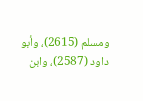ومسلم (2615)، وأبو داود (2587)، وابن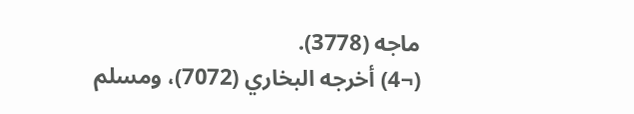ماجه (3778).
(¬4) أخرجه البخاري (7072)، ومسلم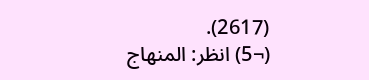(2617).
(¬5) انظر: المنهاج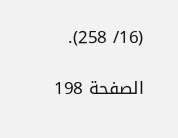(16/ 258).

الصفحة 198